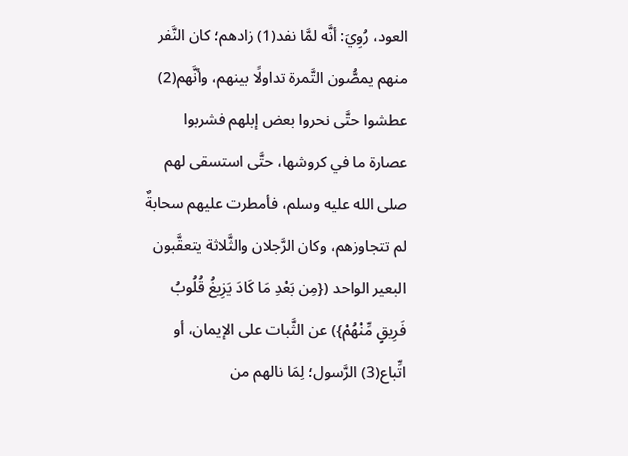العود، رُوِيَ: أنَّه لمَّا نفد(1) زادهم؛ كان النَّفر منهم يمصُّون التَّمرة تداولًا بينهم، وأنَّهم(2) عطشوا حتَّى نحروا بعض إبلهم فشربوا عصارة ما في كروشها، حتَّى استسقى لهم صلى الله عليه وسلم، فأمطرت عليهم سحابةٌ لم تتجاوزهم، وكان الرَّجلان والثَّلاثة يتعقَّبون البعير الواحد ({مِن بَعْدِ مَا كَادَ يَزِيغُ قُلُوبُ فَرِيقٍ مِّنْهُمْ}) عن الثَّبات على الإيمان، أو اتِّباع(3) الرَّسول؛ لِمَا نالهم من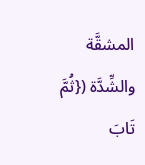المشقَّة والشِّدَّة ({ثُمَّ تَابَ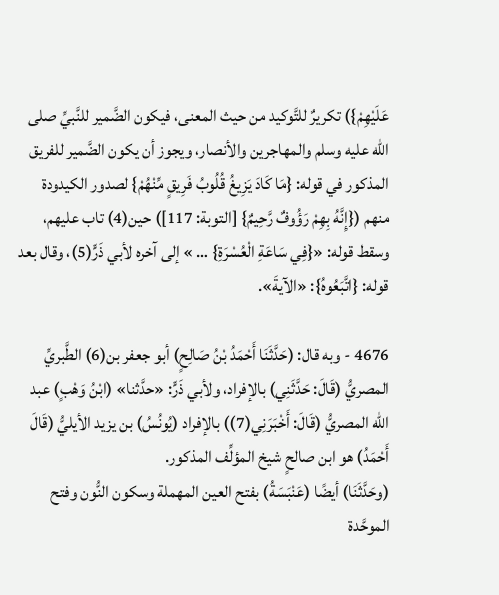عَلَيْهِمْ}) تكريرٌ للتَّوكيد من حيث المعنى، فيكون الضَّمير للنَّبيِّ صلى الله عليه وسلم والمهاجرين والأنصار، ويجوز أن يكون الضَّمير للفريق المذكور في قوله: {مَا كَادَ يَزِيغُ قُلُوبُ فَرِيقٍ مِّنْهُمْ} لصدور الكيدودة منهم ({إِنَّهُ بِهِمْ رَؤُوفٌ رَّحِيمٌ} [التوبة: 117]) حين(4) تاب عليهم، وسقط قوله: «{فِي سَاعَةِ الْعُسْرَةِ} … » إلى آخره لأبي ذَرٍّ(5)، وقال بعد قوله: {اتَّبَعُوهُ}: «الآيةَ».

4676 - وبه قال: (حَدَّثَنَا أَحْمَدُ بْنُ صَالِحٍ) أبو جعفر بن(6) الطَّبريِّ المصريُّ (قَالَ: حَدَّثَنِي) بالإفراد، ولأبي ذَرٍّ: «حدَّثنا» (ابْنُ وَهْبٍ) عبد الله المصريُّ (قَالَ: أَخْبَرَنِي(7)) بالإفراد (يُونُسُ) بن يزيد الأيليُّ (قَالَ أَحْمَدُ) هو ابن صالحٍ شيخ المؤلِّف المذكور.
(وحَدَّثَنَا) أيضًا (عَنْبَسَةُ) بفتح العين المهملة وسكون النُّون وفتح الموحَّدة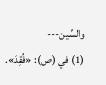والسِّين---
(1) في (ص): «فُقِدَ».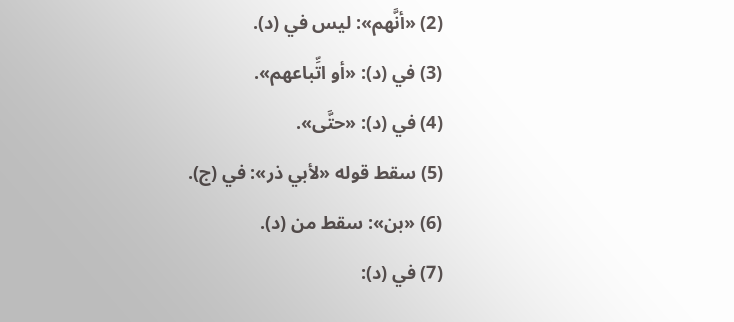(2) «أنَّهم»: ليس في (د).
(3) في (د): «أو اتِّباعهم».
(4) في (د): «حتَّى».
(5) سقط قوله «لأبي ذر»: في (ج).
(6) «بن»: سقط من (د).
(7) في (د):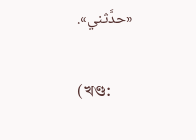«حدَّثني».

(খণ্ড: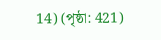14) (পৃষ্ঠা: 421)